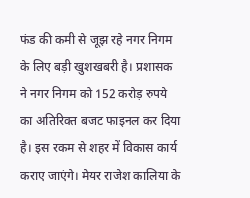फंड की कमी से जूझ रहे नगर निगम के लिए बड़ी खुशखबरी है। प्रशासक ने नगर निगम को 152 करोड़ रुपये का अतिरिक्त बजट फाइनल कर दिया है। इस रकम से शहर में विकास कार्य कराए जाएंगे। मेयर राजेश कालिया के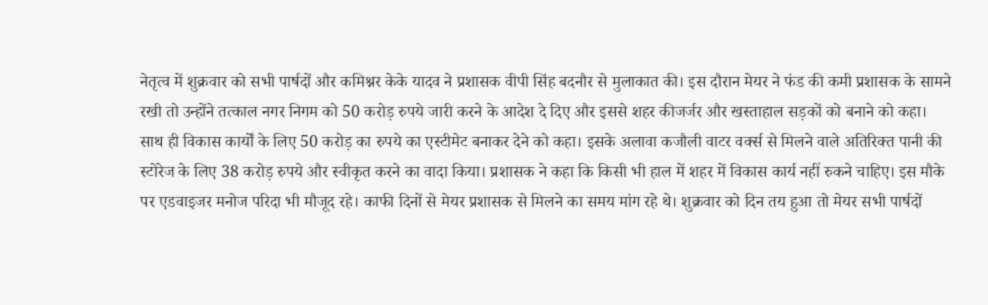नेतृत्व में शुक्रवार को सभी पार्षदों और कमिश्नर केके यादव ने प्रशासक वीपी सिंह बदनौर से मुलाकात की। इस दौरान मेयर ने फंड की कमी प्रशासक के सामने रखी तो उन्होंने तत्काल नगर निगम को 50 करोड़ रुपये जारी करने के आदेश दे दिए और इससे शहर कीजर्जर और खस्ताहाल सड़कों को बनाने को कहा।
साथ ही विकास कार्यों के लिए 50 करोड़ का रुपये का एस्टीमेट बनाकर देने को कहा। इसके अलावा कजौली वाटर वर्क्स से मिलने वाले अतिरिक्त पानी की स्टोरेज के लिए 38 करोड़ रुपये और स्वीकृत करने का वादा किया। प्रशासक ने कहा कि किसी भी हाल में शहर में विकास कार्य नहीं रुकने चाहिए। इस मौके पर एडवाइजर मनोज परिदा भी मौजूद रहे। काफी दिनों से मेयर प्रशासक से मिलने का समय मांग रहे थे। शुक्रवार को दिन तय हुआ तो मेयर सभी पार्षदों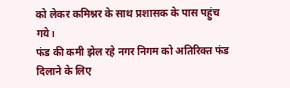को लेकर कमिश्नर के साथ प्रशासक के पास पहुंच गये।
फंड की कमी झेल रहे नगर निगम को अतिरिक्त फंड दिलाने के लिए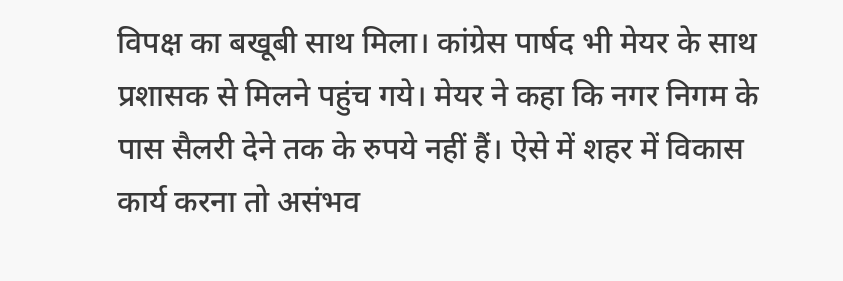विपक्ष का बखूबी साथ मिला। कांग्रेस पार्षद भी मेयर के साथ प्रशासक से मिलने पहुंच गये। मेयर ने कहा कि नगर निगम के पास सैलरी देने तक के रुपये नहीं हैं। ऐसे में शहर में विकास कार्य करना तो असंभव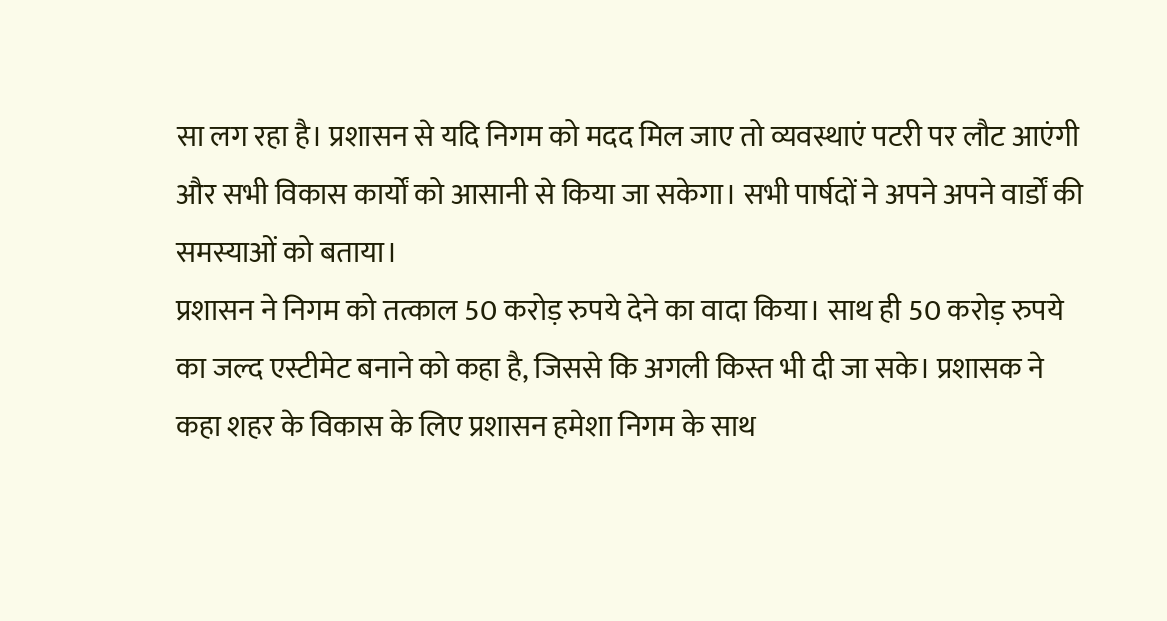सा लग रहा है। प्रशासन से यदि निगम को मदद मिल जाए तो व्यवस्थाएं पटरी पर लौट आएंगी और सभी विकास कार्यों को आसानी से किया जा सकेगा। सभी पार्षदों ने अपने अपने वार्डों की समस्याओं को बताया।
प्रशासन ने निगम को तत्काल 50 करोड़ रुपये देने का वादा किया। साथ ही 50 करोड़ रुपये का जल्द एस्टीमेट बनाने को कहा है, जिससे कि अगली किस्त भी दी जा सके। प्रशासक ने कहा शहर के विकास के लिए प्रशासन हमेशा निगम के साथ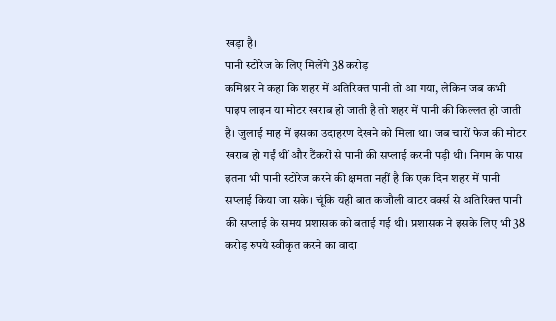खड़ा है।
पानी स्टोरेज के लिए मिलेंगे 38 करोड़
कमिश्नर ने कहा कि शहर में अतिरिक्त पानी तो आ गया, लेकिन जब कभी पाइप लाइन या मोटर खराब हो जाती है तो शहर में पानी की किल्लत हो जाती है। जुलाई माह में इसका उदाहरण देखने को मिला था। जब चारों फेज की मोटर खराब हो गईं थीं और टैंकरों से पानी की सप्लाई करनी पड़ी थी। निगम के पास इतना भी पानी स्टोरेज करने की क्षमता नहीं है कि एक दिन शहर में पानी सप्लाई किया जा सके। चूंकि यही बात कजौली वाटर वर्क्स से अतिरिक्त पानी की सप्लाई के समय प्रशासक को बताई गई थी। प्रशासक ने इसके लिए भी 38 करोड़ रुपये स्वीकृत करने का वादा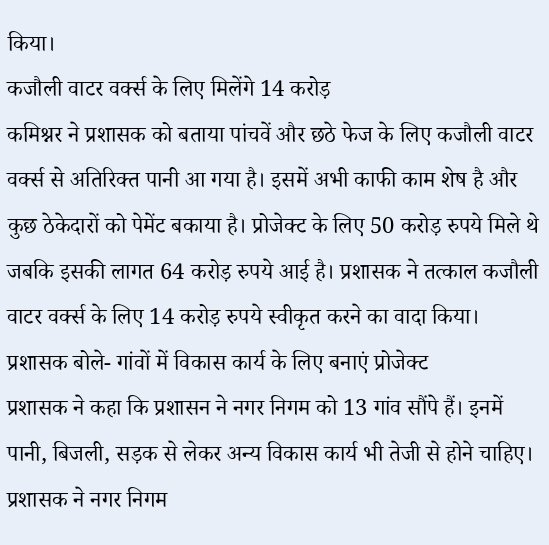किया।
कजौली वाटर वर्क्स के लिए मिलेंगे 14 करोड़
कमिश्नर ने प्रशासक को बताया पांचवें और छठे फेज के लिए कजौली वाटर वर्क्स से अतिरिक्त पानी आ गया है। इसमें अभी काफी काम शेष है और कुछ ठेकेदारों को पेमेंट बकाया है। प्रोजेक्ट के लिए 50 करोड़ रुपये मिले थे जबकि इसकी लागत 64 करोड़ रुपये आई है। प्रशासक ने तत्काल कजौली वाटर वर्क्स के लिए 14 करोड़ रुपये स्वीकृत करने का वादा किया।
प्रशासक बोले- गांवों में विकास कार्य के लिए बनाएं प्रोजेक्ट
प्रशासक ने कहा कि प्रशासन ने नगर निगम को 13 गांव सौंपे हैं। इनमें पानी, बिजली, सड़क से लेकर अन्य विकास कार्य भी तेजी से होने चाहिए। प्रशासक ने नगर निगम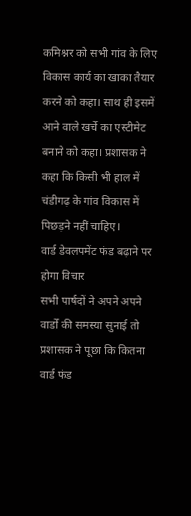कमिश्नर को सभी गांव के लिए विकास कार्य का खाका तैयार करने को कहा। साथ ही इसमें आने वाले खर्चे का एस्टीमेट बनाने को कहा। प्रशासक ने कहा कि किसी भी हाल में चंडीगढ़ के गांव विकास में पिछड़ने नहीं चाहिए।
वार्ड डेवलपमेंट फंड बढ़ाने पर होगा विचार
सभी पार्षदों ने अपने अपने वार्डों की समस्या सुनाई तो प्रशासक ने पूछा कि कितना वार्ड फंड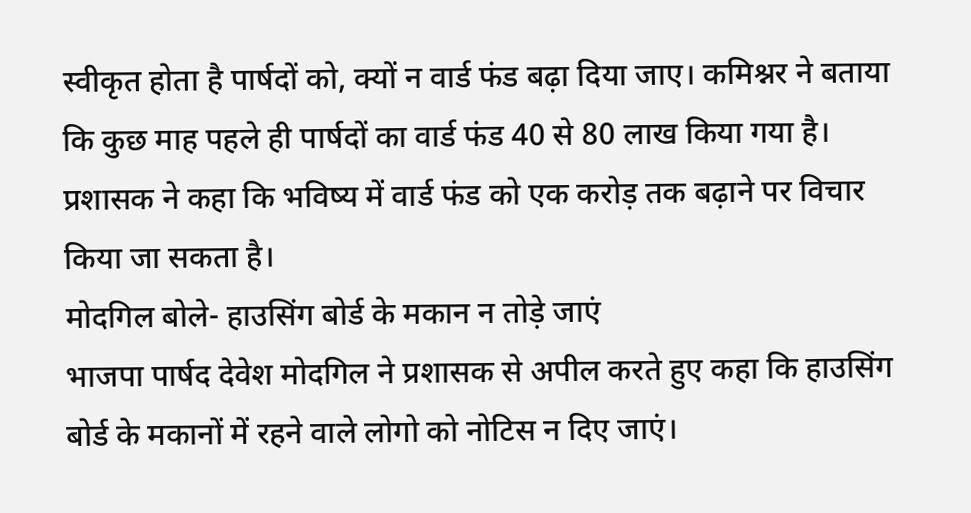स्वीकृत होता है पार्षदों को, क्यों न वार्ड फंड बढ़ा दिया जाए। कमिश्नर ने बताया कि कुछ माह पहले ही पार्षदों का वार्ड फंड 40 से 80 लाख किया गया है। प्रशासक ने कहा कि भविष्य में वार्ड फंड को एक करोड़ तक बढ़ाने पर विचार किया जा सकता है।
मोदगिल बोले- हाउसिंग बोर्ड के मकान न तोड़े जाएं
भाजपा पार्षद देवेश मोदगिल ने प्रशासक से अपील करते हुए कहा कि हाउसिंग बोर्ड के मकानों में रहने वाले लोगो को नोटिस न दिए जाएं।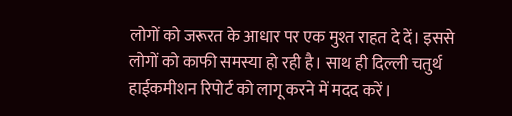लोगों को जरूरत के आधार पर एक मुश्त राहत दे दें। इससे लोगों को काफी समस्या हो रही है। साथ ही दिल्ली चतुर्थ हाईकमीशन रिपोर्ट को लागू करने में मदद करें।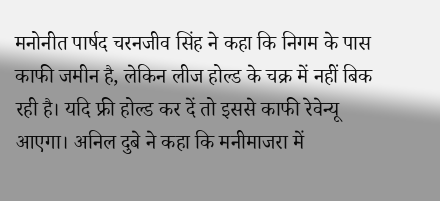मनोनीत पार्षद चरनजीव सिंह ने कहा कि निगम के पास काफी जमीन है, लेकिन लीज होल्ड के चक्र में नहीं बिक रही है। यदि फ्री होल्ड कर दें तो इससे काफी रेवेन्यू आएगा। अनिल दुबे ने कहा कि मनीमाजरा में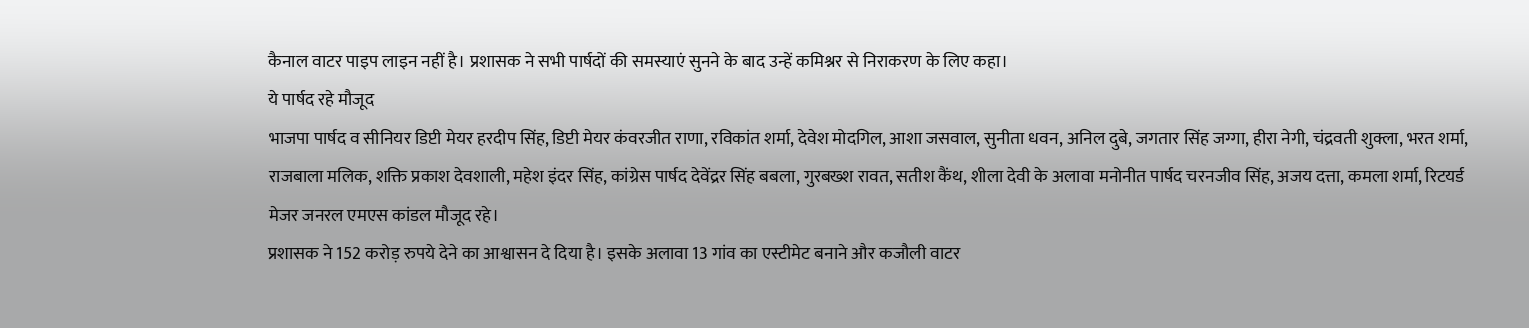कैनाल वाटर पाइप लाइन नहीं है। प्रशासक ने सभी पार्षदों की समस्याएं सुनने के बाद उन्हें कमिश्नर से निराकरण के लिए कहा।
ये पार्षद रहे मौजूद
भाजपा पार्षद व सीनियर डिप्टी मेयर हरदीप सिंह, डिप्टी मेयर कंवरजीत राणा, रविकांत शर्मा, देवेश मोदगिल, आशा जसवाल, सुनीता धवन, अनिल दुबे, जगतार सिंह जग्गा, हीरा नेगी, चंद्रवती शुक्ला, भरत शर्मा, राजबाला मलिक, शक्ति प्रकाश देवशाली, महेश इंदर सिंह, कांग्रेस पार्षद देवेंद्रर सिंह बबला, गुरबख्श रावत, सतीश कैंथ, शीला देवी के अलावा मनोनीत पार्षद चरनजीव सिंह, अजय दत्ता, कमला शर्मा, रिटयर्ड मेजर जनरल एमएस कांडल मौजूद रहे।
प्रशासक ने 152 करोड़ रुपये देने का आश्वासन दे दिया है। इसके अलावा 13 गांव का एस्टीमेट बनाने और कजौली वाटर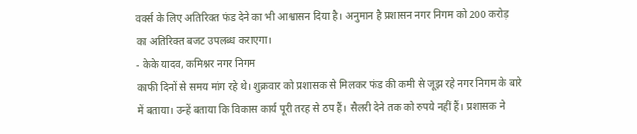वर्क्स के लिए अतिरिक्त फंड देने का भी आश्वासन दिया है। अनुमान है प्रशासन नगर निगम को 200 करोड़ का अतिरिक्त बजट उपलब्ध कराएगा।
- केके यादव, कमिश्नर नगर निगम
काफी दिनों से समय मांग रहे थे। शुक्रवार को प्रशासक से मिलकर फंड की कमी से जूझ रहे नगर निगम के बारे में बताया। उन्हें बताया कि विकास कार्य पूरी तरह से ठप हैं। सैलरी देने तक को रुपये नहीं हैं। प्रशासक ने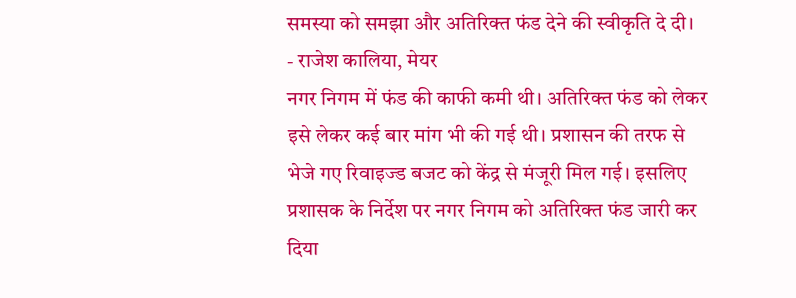समस्या को समझा और अतिरिक्त फंड देने की स्वीकृति दे दी।
- राजेश कालिया, मेयर
नगर निगम में फंड की काफी कमी थी। अतिरिक्त फंड को लेकर इसे लेकर कई बार मांग भी की गई थी। प्रशासन की तरफ से भेजे गए रिवाइज्ड बजट को केंद्र से मंजूरी मिल गई। इसलिए प्रशासक के निर्देश पर नगर निगम को अतिरिक्त फंड जारी कर दिया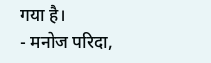गया है।
- मनोज परिदा,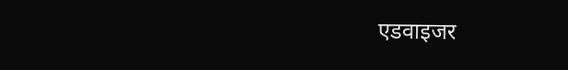एडवाइजर